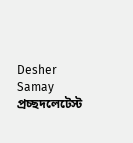Desher Samay
প্রচ্ছদলেটেস্ট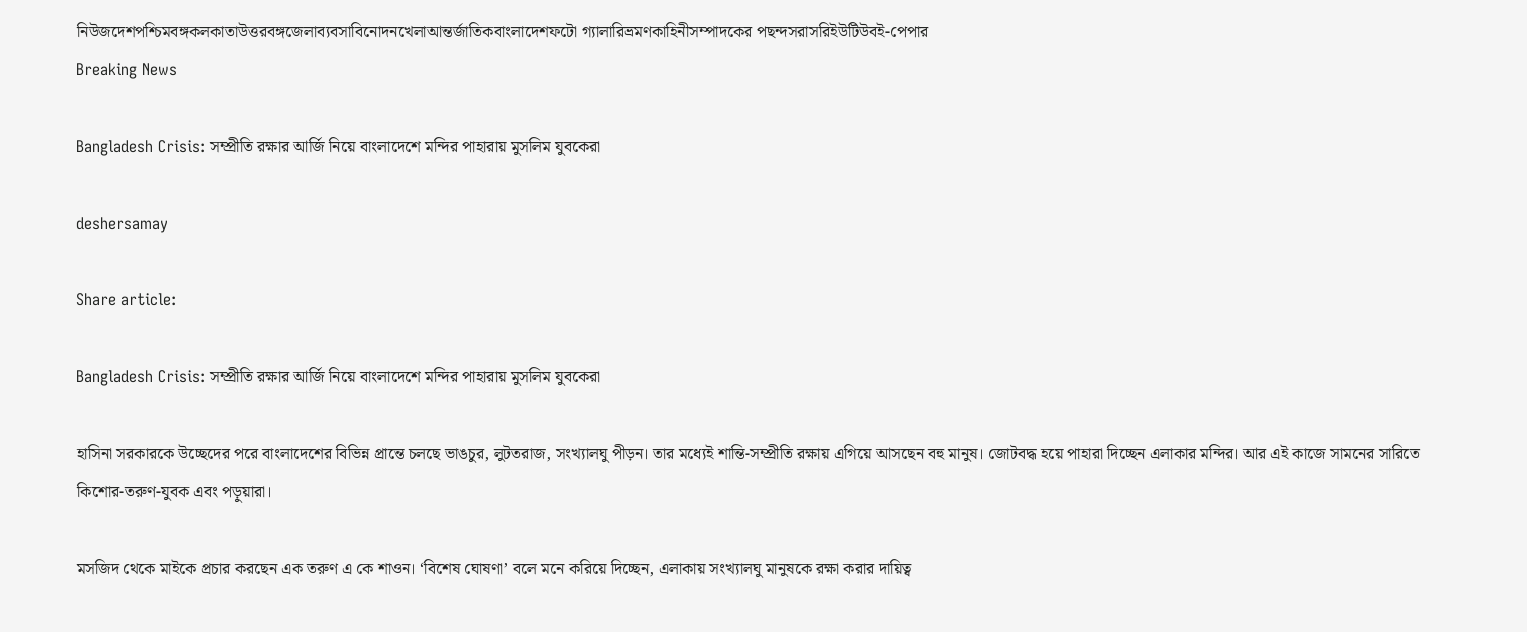নিউজদেশপশ্চিমবঙ্গকলকাতাউত্তরবঙ্গজেলাব্যবসাবিনোদনখেলাআন্তর্জাতিকবাংলাদেশফটো গ্যালারিভ্রমণকাহিনীসম্পাদকের পছন্দসরাসরিইউটিউবই-পেপার
Breaking News

Bangladesh Crisis: সম্প্রীতি রক্ষার আর্জি নিয়ে বাংলাদেশে মন্দির পাহারায় মুসলিম যুবকেরা

deshersamay

Share article:

Bangladesh Crisis: সম্প্রীতি রক্ষার আর্জি নিয়ে বাংলাদেশে মন্দির পাহারায় মুসলিম যুবকেরা

হাসিনা সরকারকে উচ্ছেদের পরে বাংলাদেশের বিভিন্ন প্রান্তে চলছে ভাঙচুর, লুটতরাজ, সংখ্যালঘু পীড়ন। তার মধ্যেই শান্তি-সম্প্রীতি রক্ষায় এগিয়ে আসছেন বহু মানুষ। জোটবদ্ধ হয়ে পাহারা দিচ্ছেন এলাকার মন্দির। আর এই কাজে সামনের সারিতে কিশোর-তরুণ-যুবক এবং পড়ুয়ারা।

মসজিদ থেকে মাইকে প্রচার করছেন এক তরুণ এ কে শাওন। ‘বিশেষ ঘোষণা’ বলে মনে করিয়ে দিচ্ছেন, এলাকায় সংখ্যালঘু মানুষকে রক্ষা করার দায়িত্ব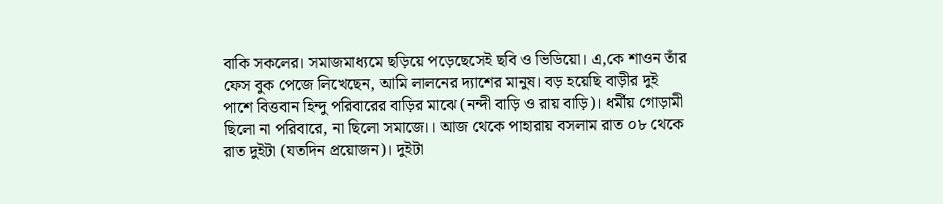বাকি সকলের। সমাজমাধ্যমে ছড়িয়ে পড়েছেসেই ছবি ও ভিডিয়ো। এ,কে শাওন তাঁর ফেস বুক পেজে লিখেছেন, আমি লালনের দ্যাশের মানুষ। বড় হয়েছি বাড়ীর দুই পাশে বিত্তবান হিন্দু পরিবারের বাড়ির মাঝে (নন্দী বাড়ি ও রায় বাড়ি)। ধর্মীয় গোড়ামী  ছিলো না পরিবারে, না ছিলো সমাজে।। আজ থেকে পাহারায় বসলাম রাত ০৮ থেকে রাত দুইটা (যতদিন প্রয়োজন)। দুইটা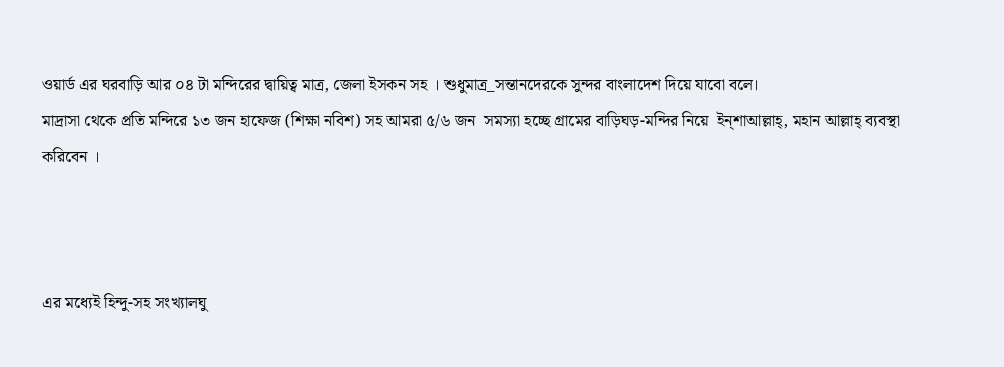ওয়ার্ড এর ঘরবাড়ি আর ০৪ টা মন্দিরের দ্বায়িত্ব মাত্র, জেলা ইসকন সহ । শুধুমাত্র_সন্তানদেরকে সুন্দর বাংলাদেশ দিয়ে যাবো বলে।
মাদ্রাসা থেকে প্রতি মন্দিরে ১৩ জন হাফেজ (শিক্ষা নবিশ) সহ আমরা ৫/৬ জন  সমস্যা হচ্ছে গ্রামের বাড়িঘড়-মন্দির নিয়ে  ইন্শাআল্লাহ্, মহান আল্লাহ্ ব্যবস্থা করিবেন ।



এর মধ্যেই হিন্দু-সহ সংখ্যালঘু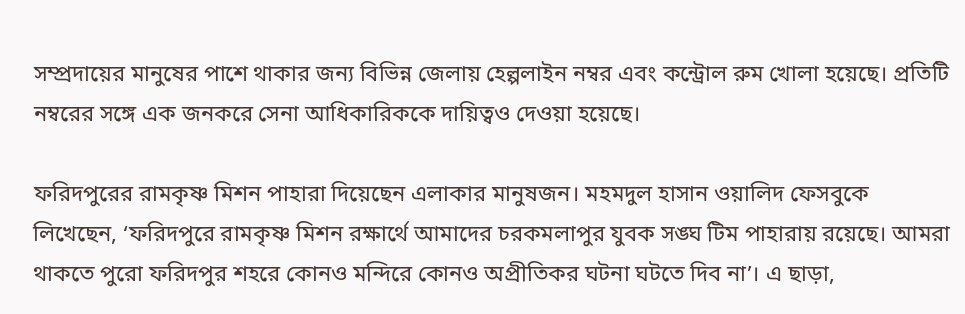সম্প্রদায়ের মানুষের পাশে থাকার জন্য বিভিন্ন জেলায় হেল্পলাইন নম্বর এবং কন্ট্রোল রুম খোলা হয়েছে। প্রতিটি নম্বরের সঙ্গে এক জনকরে সেনা আধিকারিককে দায়িত্বও দেওয়া হয়েছে।

ফরিদপুরের রামকৃষ্ণ মিশন পাহারা দিয়েছেন এলাকার মানুষজন। মহমদুল হাসান ওয়ালিদ ফেসবুকে লিখেছেন, ‘ফরিদপুরে রামকৃষ্ণ মিশন রক্ষার্থে আমাদের চরকমলাপুর যুবক সঙ্ঘ টিম পাহারায় রয়েছে। আমরা থাকতে পুরো ফরিদপুর শহরে কোনও মন্দিরে কোনও অপ্রীতিকর ঘটনা ঘটতে দিব না’। এ ছাড়া,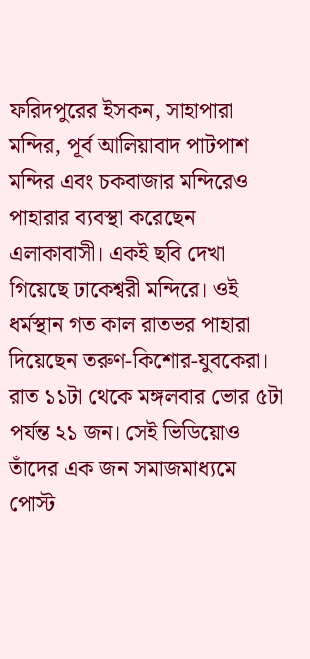ফরিদপুরের ইসকন, সাহাপারা মন্দির, পূর্ব আলিয়াবাদ পাটপাশ মন্দির এবং চকবাজার মন্দিরেও পাহারার ব্যবস্থা করেছেন এলাকাবাসী। একই ছবি দেখা গিয়েছে ঢাকেশ্বরী মন্দিরে। ওই ধর্মস্থান গত কাল রাতভর পাহারা দিয়েছেন তরুণ-কিশোর-যুবকেরা। রাত ১১টা থেকে মঙ্গলবার ভোর ৫টা পর্যন্ত ২১ জন। সেই ভিডিয়োও তাঁদের এক জন সমাজমাধ্যমে পোস্ট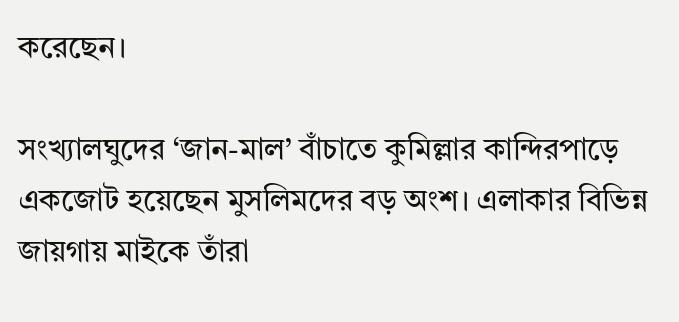করেছেন।

সংখ্যালঘুদের ‘জান-মাল’ বাঁচাতে কুমিল্লার কান্দিরপাড়ে একজোট হয়েছেন মুসলিমদের বড় অংশ। এলাকার বিভিন্ন জায়গায় মাইকে তাঁরা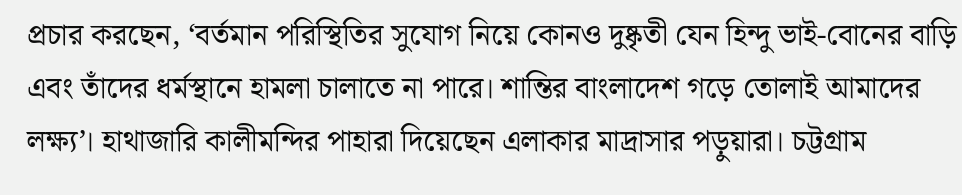প্রচার করছেন, ‘বর্তমান পরিস্থিতির সুযোগ নিয়ে কোনও দুষ্কৃতী যেন হিন্দু ভাই-বোনের বাড়ি এবং তাঁদের ধর্মস্থানে হামলা চালাতে না পারে। শান্তির বাংলাদেশ গড়ে তোলাই আমাদের লক্ষ্য’। হাথাজারি কালীমন্দির পাহারা দিয়েছেন এলাকার মাদ্রাসার পড়ুয়ারা। চট্টগ্রাম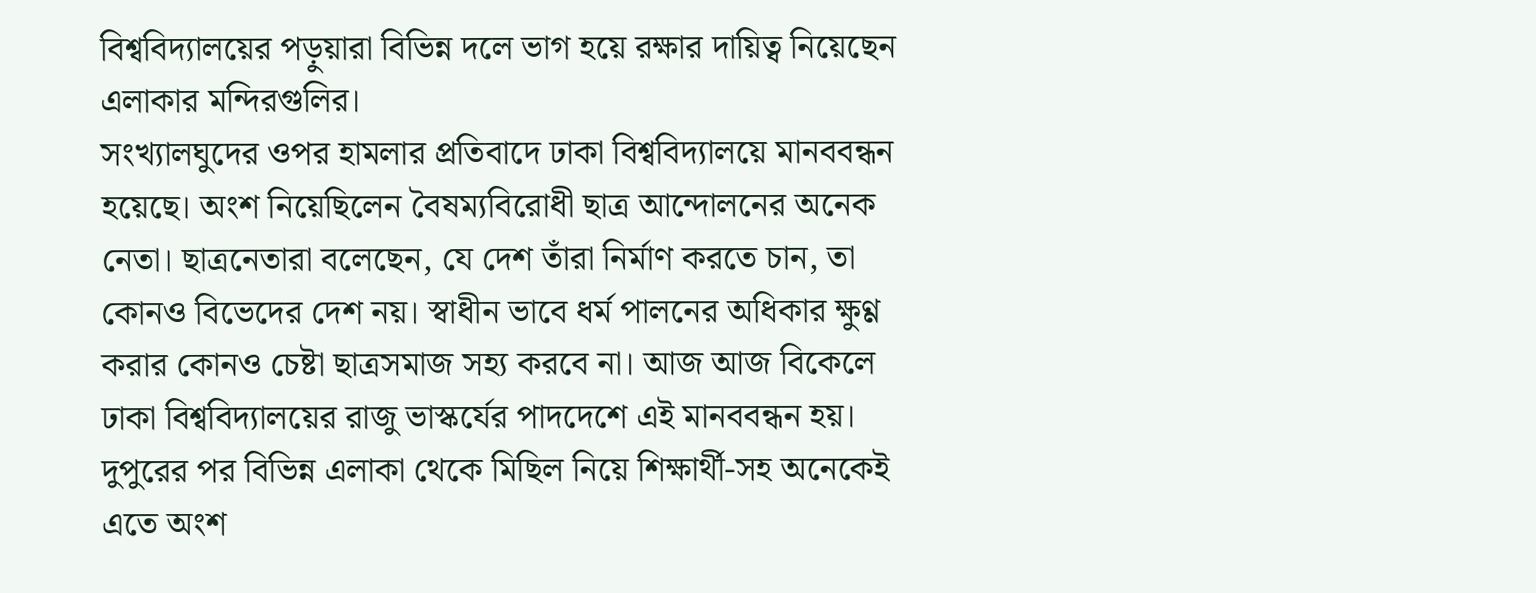বিশ্ববিদ্যালয়ের পড়ুয়ারা বিভিন্ন দলে ভাগ হয়ে রক্ষার দায়িত্ব নিয়েছেন এলাকার মন্দিরগুলির।
সংখ্যালঘুদের ওপর হামলার প্রতিবাদে ঢাকা বিশ্ববিদ্যালয়ে মানববন্ধন হয়েছে। অংশ নিয়েছিলেন বৈষম্যবিরোধী ছাত্র আন্দোলনের অনেক নেতা। ছাত্রনেতারা বলেছেন, যে দেশ তাঁরা নির্মাণ করতে চান, তা কোনও বিভেদের দেশ নয়। স্বাধীন ভাবে ধর্ম পালনের অধিকার ক্ষুণ্ণ করার কোনও চেষ্টা ছাত্রসমাজ সহ্য করবে না। আজ আজ বিকেলে ঢাকা বিশ্ববিদ্যালয়ের রাজু ভাস্কর্যের পাদদেশে এই মানববন্ধন হয়। দুপুরের পর বিভিন্ন এলাকা থেকে মিছিল নিয়ে শিক্ষার্থী-সহ অনেকেই এতে অংশ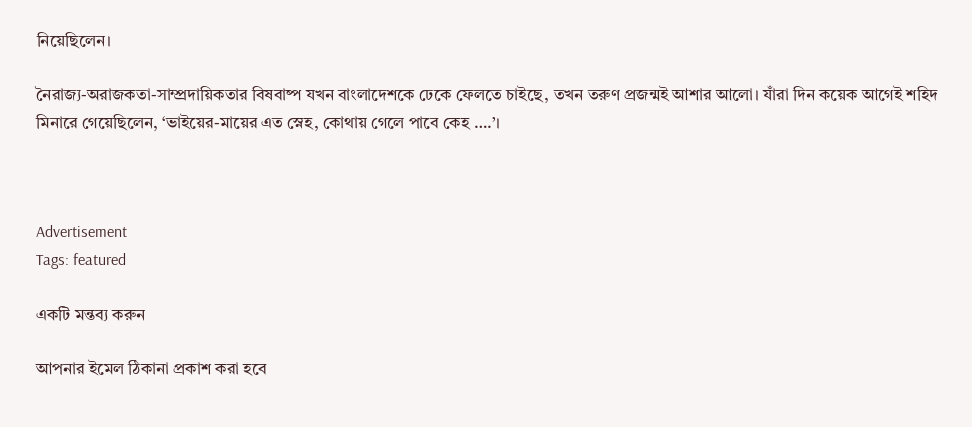নিয়েছিলেন।

নৈরাজ্য-অরাজকতা-সাম্প্রদায়িকতার বিষবাষ্প যখন বাংলাদেশকে ঢেকে ফেলতে চাইছে, তখন তরুণ প্রজন্মই আশার আলো। যাঁরা দিন কয়েক আগেই শহিদ মিনারে গেয়েছিলেন, ‘ভাইয়ের-মায়ের এত স্নেহ, কোথায় গেলে পাবে কেহ ….’।



Advertisement
Tags: featured

একটি মন্তব্য করুন

আপনার ইমেল ঠিকানা প্রকাশ করা হবে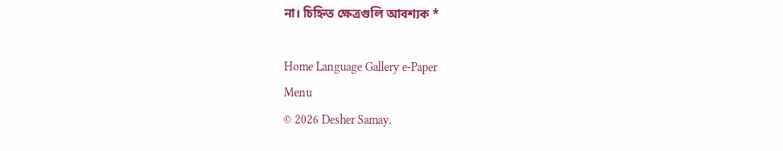না। চিহ্নিত ক্ষেত্রগুলি আবশ্যক *

Home Language Gallery e-Paper
Menu
© 2026 Desher Samay.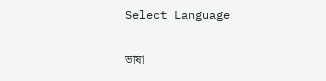Select Language

ভাষা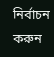নির্বাচন করুন